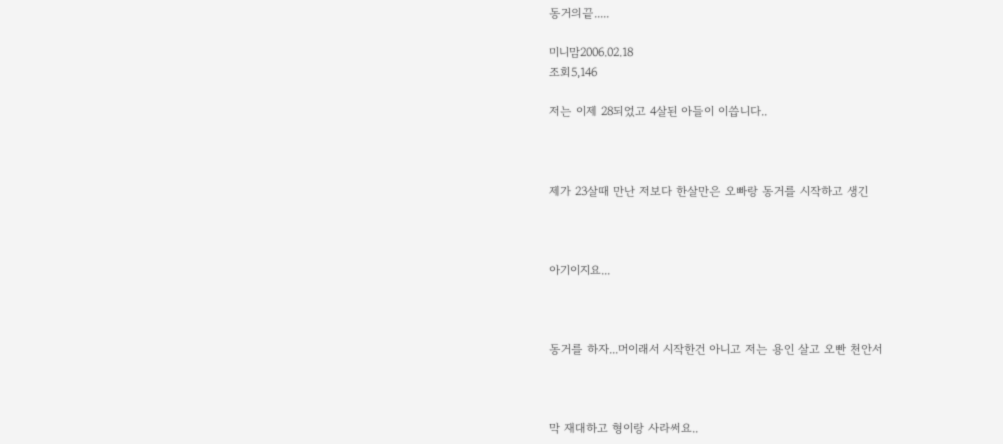동거의끝.....

미니맘2006.02.18
조회5,146

저는 이제 28되었고 4살된 아들이 이씁니다..



제가 23살때 만난 저보다 한살만은 오빠랑 동거를 시작하고 생긴



아기이지요...



동거를 하자...머이래서 시작한건 아니고 저는 용인 살고 오빤 천안서



막 재대하고 형이랑 사라써요..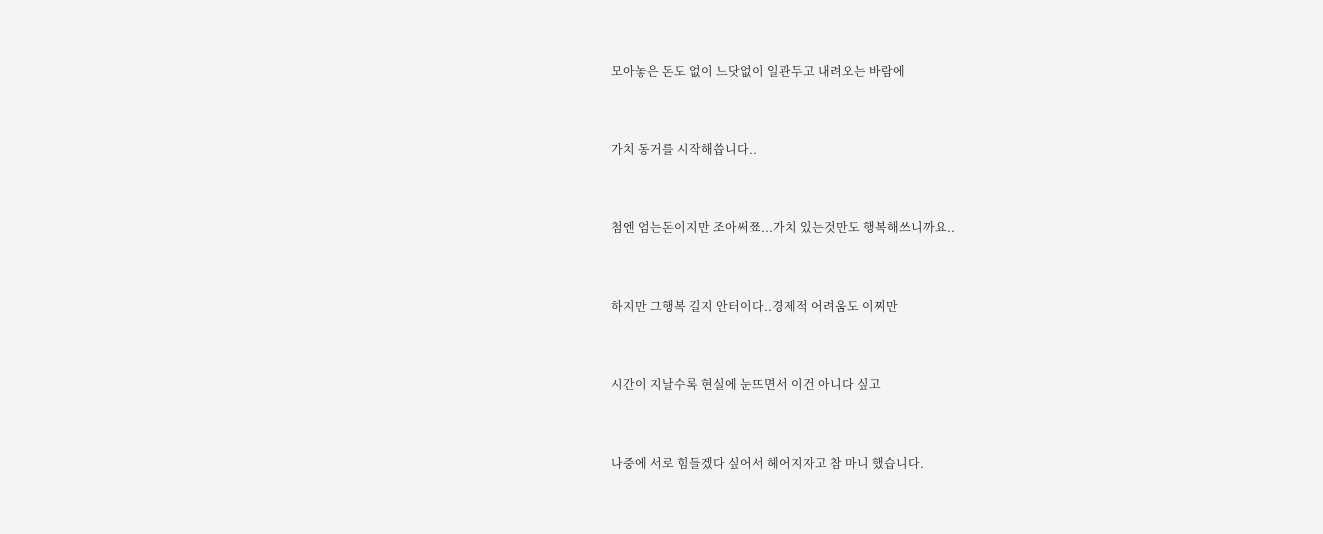모아놓은 돈도 없이 느닷없이 일관두고 내려오는 바람에



가치 동거를 시작해씁니다..



첨엔 엄는돈이지만 조아써쬬...가치 있는것만도 행복해쓰니까요..



하지만 그행복 길지 안터이다..경제적 어려움도 이찌만



시간이 지날수록 현실에 눈뜨면서 이건 아니다 싶고



나중에 서로 힘들겠다 싶어서 헤어지자고 참 마니 했습니다.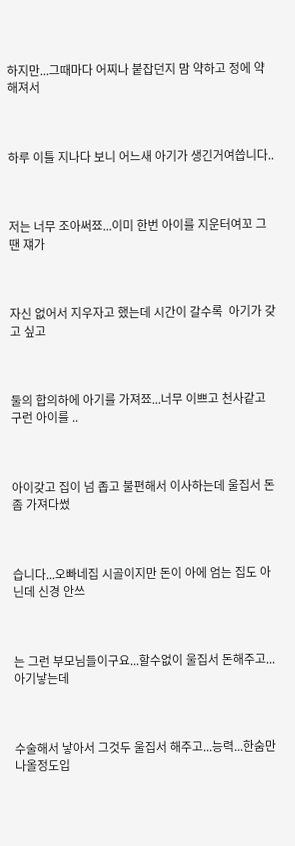하지만...그때마다 어찌나 붙잡던지 맘 약하고 정에 약해져서



하루 이틀 지나다 보니 어느새 아기가 생긴거여씁니다..



저는 너무 조아써쬬...이미 한번 아이를 지운터여꼬 그땐 쟤가



자신 없어서 지우자고 했는데 시간이 갈수록  아기가 갖고 싶고



둘의 합의하에 아기를 가져쬬...너무 이쁘고 천사같고 구런 아이를 ..



아이갖고 집이 넘 좁고 불편해서 이사하는데 울집서 돈좀 가져다썼



습니다...오빠네집 시골이지만 돈이 아에 엄는 집도 아닌데 신경 안쓰



는 그런 부모님들이구요...할수없이 울집서 돈해주고...아기낳는데



수술해서 낳아서 그것두 울집서 해주고...능력...한숨만 나올정도입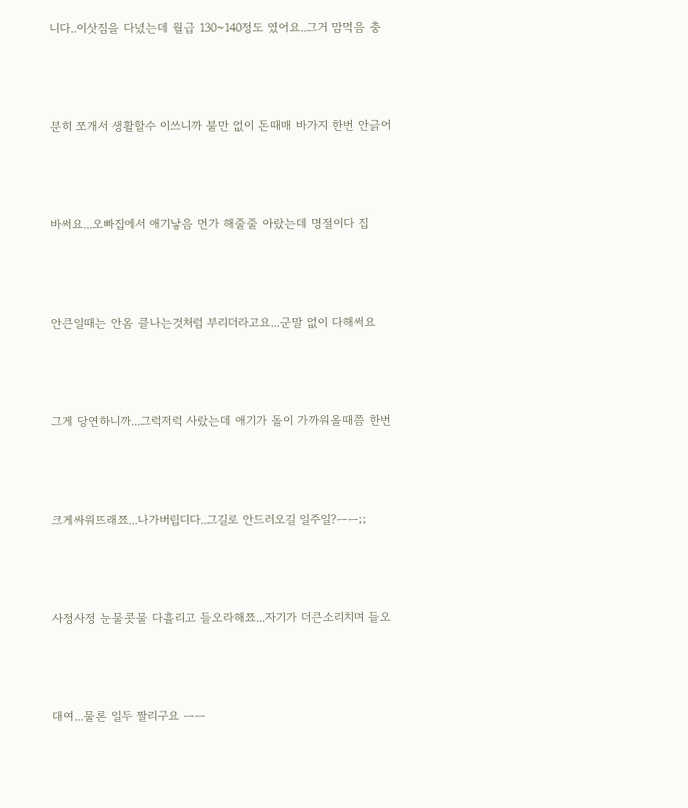니다..이삿짐을 다녔는데 월급 130~140정도 였어요..그거 맘먹음 충



분히 쪼개서 생활할수 이쓰니까 불만 없이 돈때매 바가지 한번 안긁어



바써요...오빠집에서 애기낳음 먼가 해줄줄 아랐는데 명절이다 집



안큰일때는 안옴 클나는것처럼 부리더라고요...군말 없이 다해써요



그게 당연하니까...그럭저럭 사랐는데 애기가 돌이 가까워올때쯤 한번



크게싸워뜨래쬬...나가버립디다..그길로 안드러오길 일주일?ㅡㅡ;;



사정사정 눈물콧물 다흘리고 들오라해쬬...자기가 더큰소리치며 들오



대여...물론 일두 짤리구요 ㅡㅡ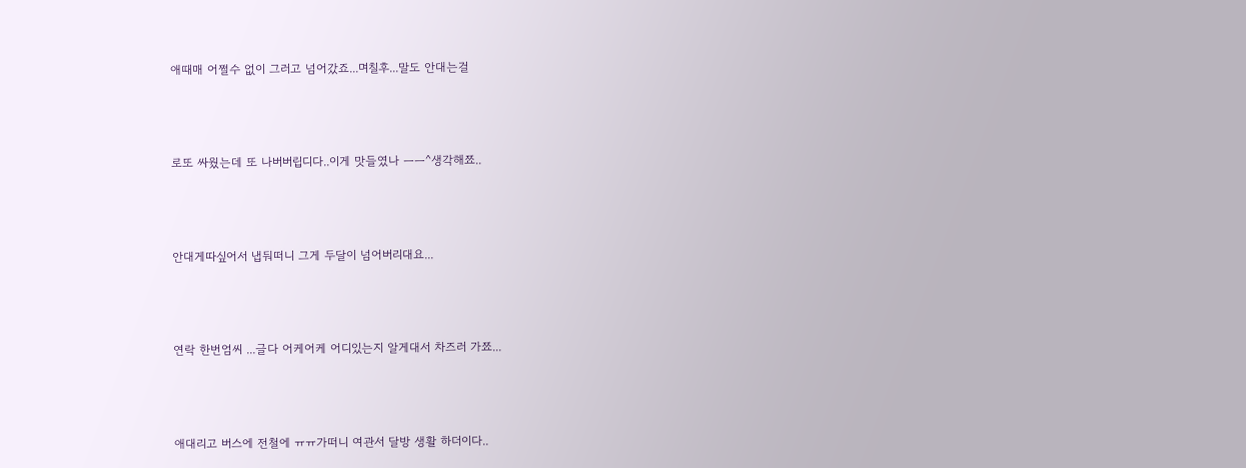애때매 어쩔수 없이 그러고 넘어갔죠...며칠후...말도 안대는걸



로또 싸웠는데 또 나버버립디다..이게 맛들였나 ㅡㅡ^생각해쬬..



안대게따싶어서 냅둬떠니 그게 두달이 넘어버리대요...



연락 한번엄씨 ...글다 어케어케 어디있는지 알게대서 차즈러 가쬬...



애대리고 버스에 전철에 ㅠㅠ가떠니 여관서 달방 생활 하더이다..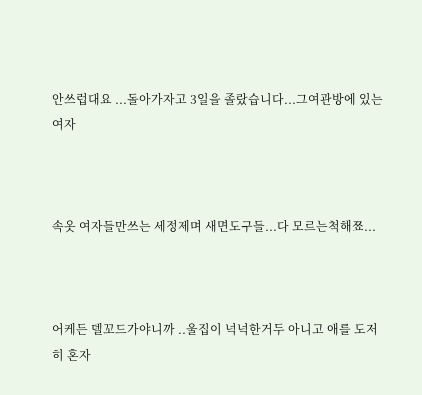안쓰럽대요 ...돌아가자고 3일을 졸랐습니다...그여관방에 있는 여자



속옷 여자들만쓰는 세정제며 새면도구들...다 모르는척해쬬...



어케든 델꼬드가야니까 ..울집이 넉넉한거두 아니고 애를 도저히 혼자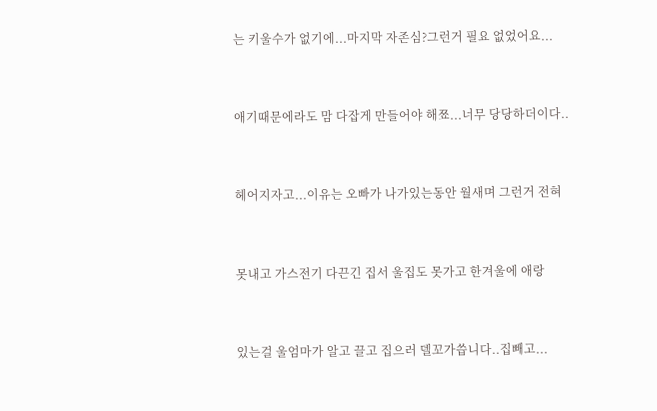는 키울수가 없기에...마지막 자존심?그런거 필요 없었어요...



애기때문에라도 맘 다잡게 만들어야 해쬬...너무 당당하더이다..



헤어지자고...이유는 오빠가 나가있는동안 월새며 그런거 전혀



못내고 가스전기 다끈긴 집서 울집도 못가고 한겨울에 애랑



있는걸 울엄마가 알고 끌고 집으러 델꼬가씁니다..집빼고...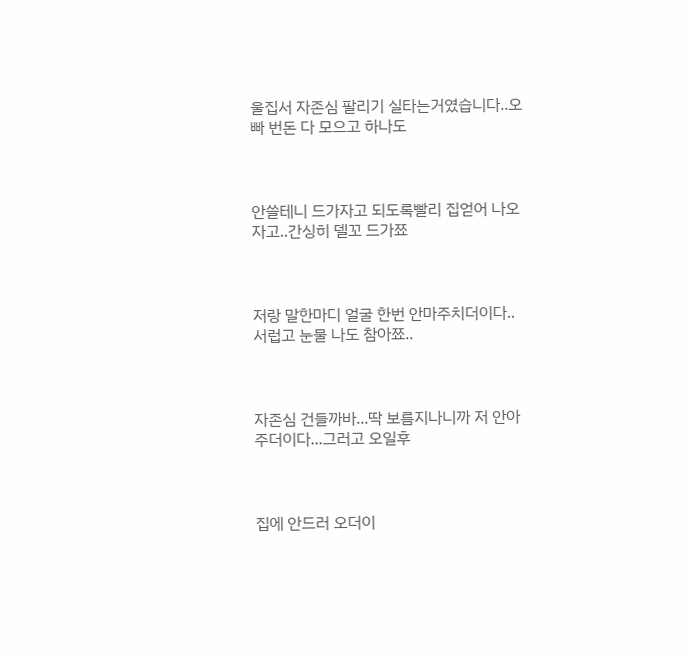울집서 자존심 팔리기 실타는거였습니다..오빠 번돈 다 모으고 하나도



안쓸테니 드가자고 되도록빨리 집얻어 나오자고..간싱히 델꼬 드가쬬



저랑 말한마디 얼굴 한번 안마주치더이다..서럽고 눈물 나도 참아쬬..



자존심 건들까바...딱 보름지나니까 저 안아 주더이다...그러고 오일후



집에 안드러 오더이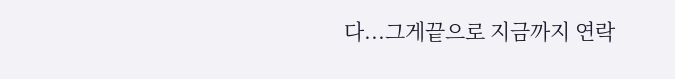다...그게끝으로 지금까지 연락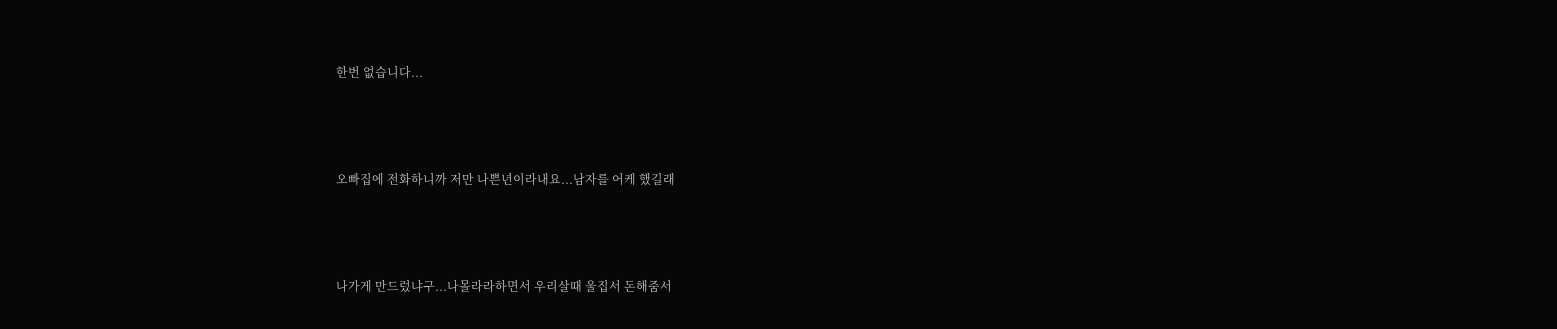한번 없습니다...



오빠집에 전화하니까 저만 나쁜년이라내요...남자를 어케 했길래



나가게 만드렀냐구...나몰라라하면서 우리살때 울집서 돈해줌서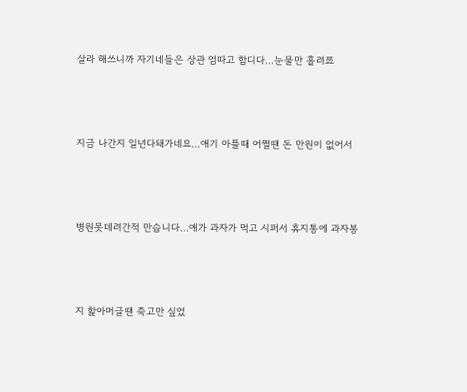살라 해쓰니까 자기네들은 상관 엄따고 합디다...눈물만 흘려쬬



지금 나간지 일년다돼가네요...애기 아플때 어쩔땐 돈 만원이 없어서



병원못데려간적 만습니다...애가 과자가 먹고 시퍼서 휴지통에 과자봉



지 핥아머글땐 죽고만 싶었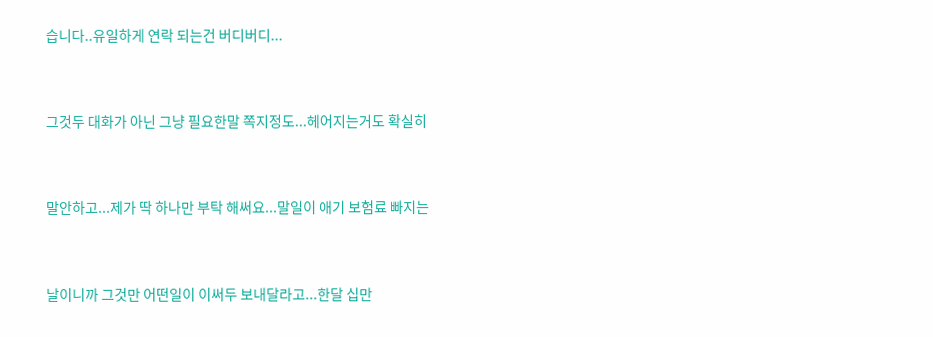습니다..유일하게 연락 되는건 버디버디...



그것두 대화가 아닌 그냥 필요한말 쪽지정도...헤어지는거도 확실히



말안하고...제가 딱 하나만 부탁 해써요...말일이 애기 보험료 빠지는



날이니까 그것만 어떤일이 이써두 보내달라고...한달 십만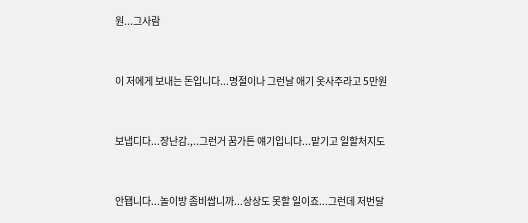원...그사람



이 저에게 보내는 돈입니다...명절이나 그런날 애기 옷사주라고 5만원



보냅디다...장난감.,..그런거 꿈가튼 얘기입니다...맡기고 일할처지도



안됍니다...놀이방 좀비쌉니까...상상도 못할 일이죠...그런데 저번달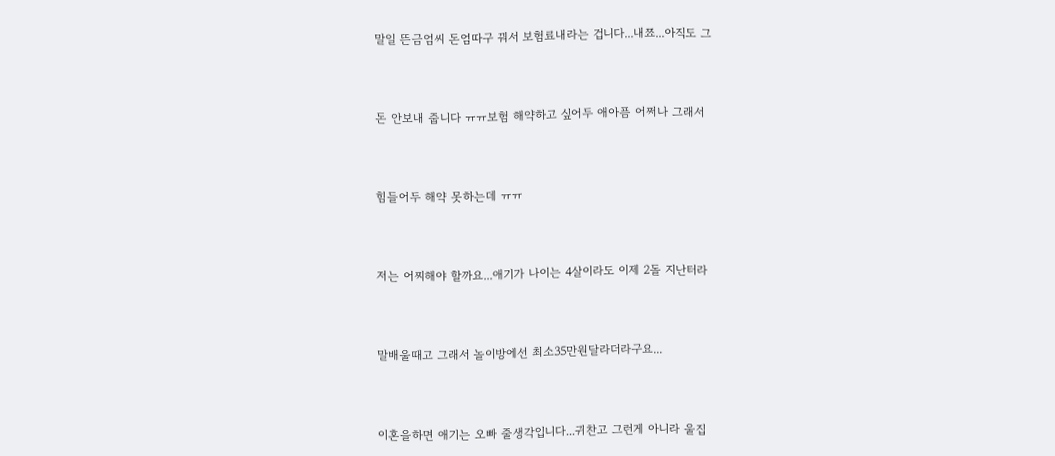말일 뜬금엄씨 돈엄따구 꿔서 보험료내라는 겁니다...내쬬...아직도 그



돈 안보내 줍니다 ㅠㅠ보험 해약하고 싶어두 애아픔 어쩌나 그래서



힘들어두 해약 못하는데 ㅠㅠ



저는 어찌해야 할까요...애기가 나이는 4살이라도 이제 2돌 지난터라



말배울때고 그래서 놀이방에선 최소35만원달라더라구요...



이혼을하면 애기는 오빠 줄생각입니다...귀찬고 그런게 아니라 울집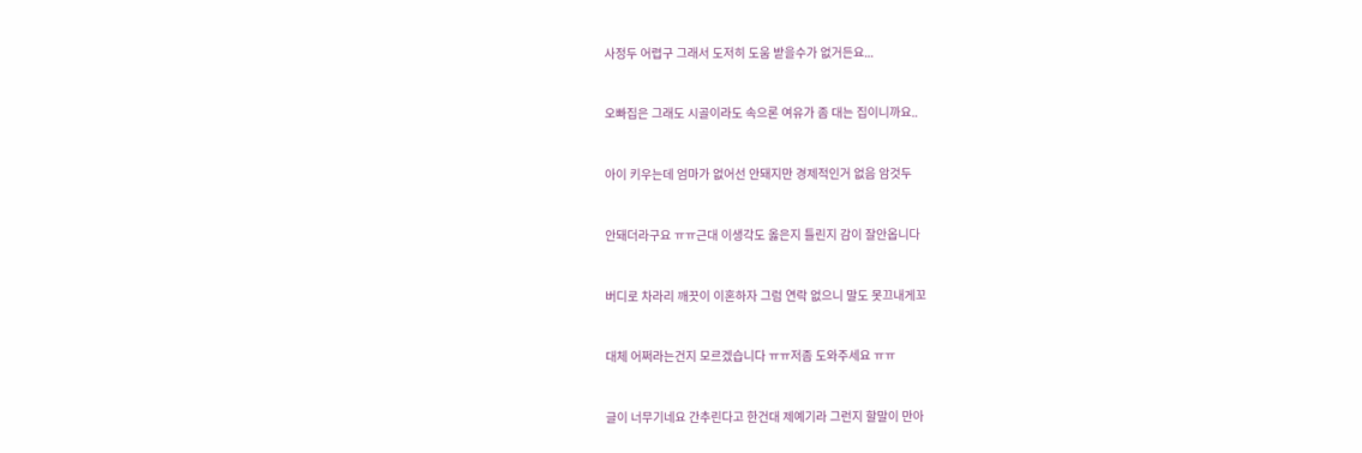사정두 어렵구 그래서 도저히 도움 받을수가 없거든요...



오빠집은 그래도 시골이라도 속으론 여유가 좀 대는 집이니까요..



아이 키우는데 엄마가 없어선 안돼지만 경제적인거 없음 암것두



안돼더라구요 ㅠㅠ근대 이생각도 옳은지 틀린지 감이 잘안옵니다



버디로 차라리 깨끗이 이혼하자 그럼 연락 없으니 말도 못끄내게꼬



대체 어쩌라는건지 모르겠습니다 ㅠㅠ저좀 도와주세요 ㅠㅠ



글이 너무기네요 간추린다고 한건대 제예기라 그런지 할말이 만아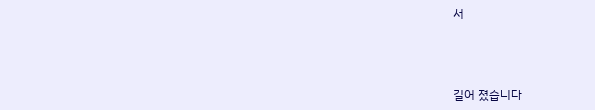서



길어 졌습니다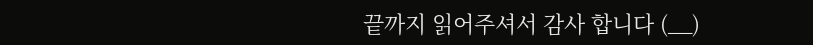끝까지 읽어주셔서 감사 합니다 (__)